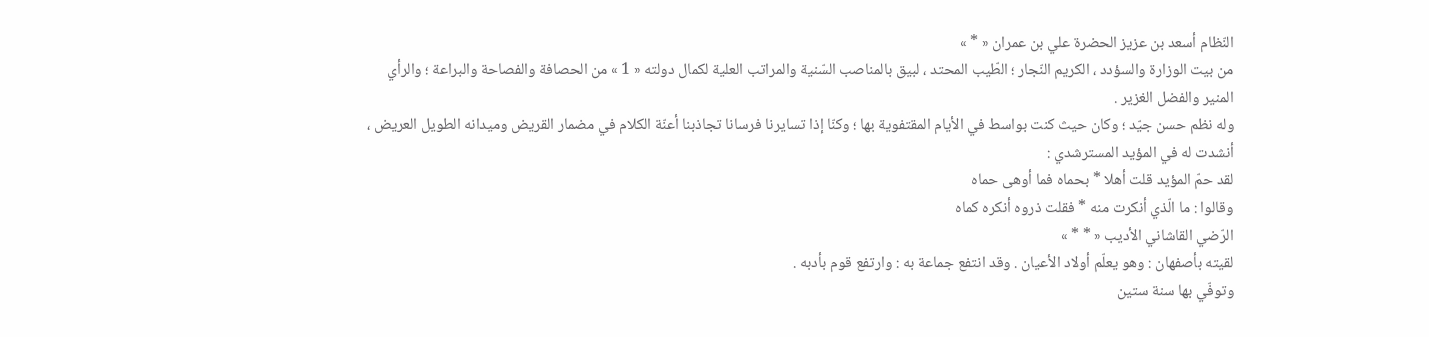النّظام أسعد بن عزيز الحضرة علي بن عمران « * »
من بيت الوزارة والسؤدد ، الكريم النّجار ؛ الطّيب المحتد ، لبيق بالمناصب السّنية والمراتب العلية لكمال دولته « 1 » من الحصافة والفصاحة والبراعة ؛ والرأي المنير والفضل الغزير .
وله نظم حسن جيّد ؛ وكان حيث كنت بواسط في الأيام المقتفوية بها ؛ وكنّا إذا تسايرنا فرسانا تجاذبنا أعنّة الكلام في مضمار القريض وميدانه الطويل العريض ، أنشدت له في المؤيد المسترشدي :
لقد حمّ المؤيد قلت أهلا * بحماه فما أوهى حماه
وقالوا : ما الّذي أنكرت منه * فقلت ذروه أنكره كماه
الرّضي القاشاني الأديب « * * »
لقيته بأصفهان : وهو يعلّم أولاد الأعيان . وقد انتفع جماعة به : وارتفع قوم بأدبه .
وتوفّي بها سنة ستين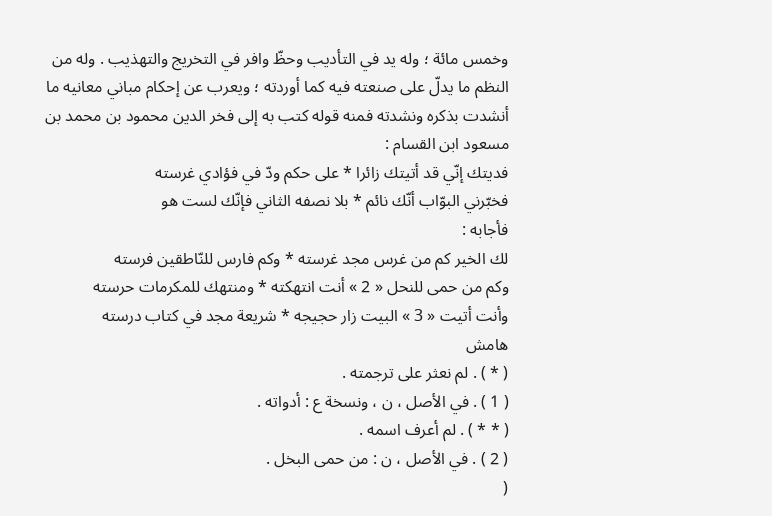وخمس مائة ؛ وله يد في التأديب وحظّ وافر في التخريج والتهذيب . وله من النظم ما يدلّ على صنعته فيه كما أوردته ؛ ويعرب عن إحكام مباني معانيه ما أنشدت بذكره ونشدته فمنه قوله كتب به إلى فخر الدين محمود بن محمد بن مسعود ابن القسام :
فديتك إنّي قد أتيتك زائرا * على حكم ودّ في فؤادي غرسته
فخبّرني البوّاب أنّك نائم * بلا نصفه الثاني فإنّك لست هو
فأجابه :
لك الخير كم من غرس مجد غرسته * وكم فارس للنّاطقين فرسته
وكم من حمى للنحل « 2 » أنت انتهكته * ومنتهك للمكرمات حرسته
وأنت أتيت « 3 » البيت زار حجيجه * شريعة مجد في كتاب درسته
هامش
( * ) . لم نعثر على ترجمته .
( 1 ) . في الأصل ، ن ، ونسخة ع : أدواته .
( * * ) . لم أعرف اسمه .
( 2 ) . في الأصل ، ن : من حمى البخل .
(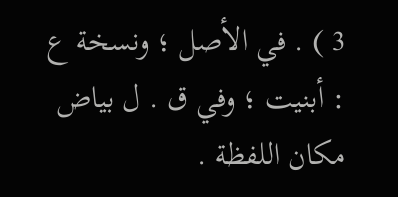3 ) . في الأصل ؛ ونسخة ع : أبنيت ؛ وفي ق . ل بياض مكان اللفظة .